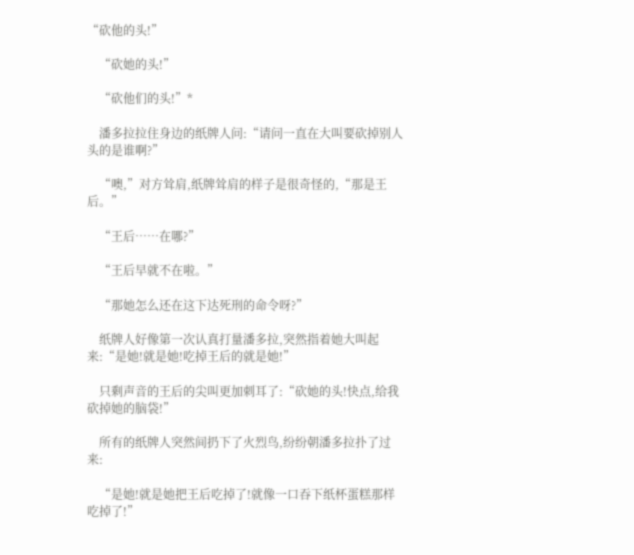“砍他的头!”

    “砍她的头!”

    “砍他们的头!”*

    潘多拉拉住身边的纸牌人问:“请问一直在大叫要砍掉别人头的是谁啊?”

    “噢,”对方耸肩,纸牌耸肩的样子是很奇怪的,“那是王后。”

    “王后……在哪?”

    “王后早就不在啦。”

    “那她怎么还在这下达死刑的命令呀?”

    纸牌人好像第一次认真打量潘多拉,突然指着她大叫起来:“是她!就是她!吃掉王后的就是她!”

    只剩声音的王后的尖叫更加刺耳了:“砍她的头!快点,给我砍掉她的脑袋!”

    所有的纸牌人突然间扔下了火烈鸟,纷纷朝潘多拉扑了过来:

    “是她!就是她把王后吃掉了!就像一口吞下纸杯蛋糕那样吃掉了!”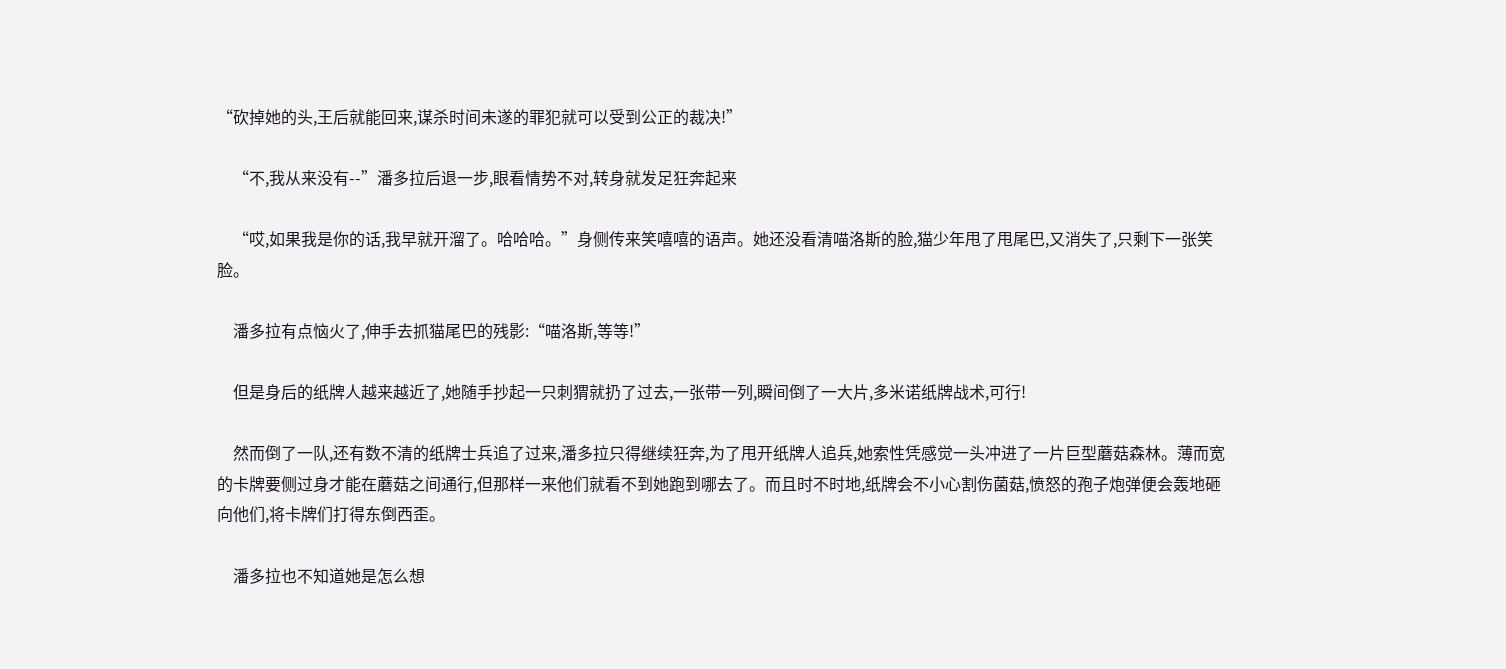“砍掉她的头,王后就能回来,谋杀时间未遂的罪犯就可以受到公正的裁决!”

    “不,我从来没有--”潘多拉后退一步,眼看情势不对,转身就发足狂奔起来

    “哎,如果我是你的话,我早就开溜了。哈哈哈。”身侧传来笑嘻嘻的语声。她还没看清喵洛斯的脸,猫少年甩了甩尾巴,又消失了,只剩下一张笑脸。

    潘多拉有点恼火了,伸手去抓猫尾巴的残影:“喵洛斯,等等!”

    但是身后的纸牌人越来越近了,她随手抄起一只刺猬就扔了过去,一张带一列,瞬间倒了一大片,多米诺纸牌战术,可行!

    然而倒了一队,还有数不清的纸牌士兵追了过来,潘多拉只得继续狂奔,为了甩开纸牌人追兵,她索性凭感觉一头冲进了一片巨型蘑菇森林。薄而宽的卡牌要侧过身才能在蘑菇之间通行,但那样一来他们就看不到她跑到哪去了。而且时不时地,纸牌会不小心割伤菌菇,愤怒的孢子炮弹便会轰地砸向他们,将卡牌们打得东倒西歪。

    潘多拉也不知道她是怎么想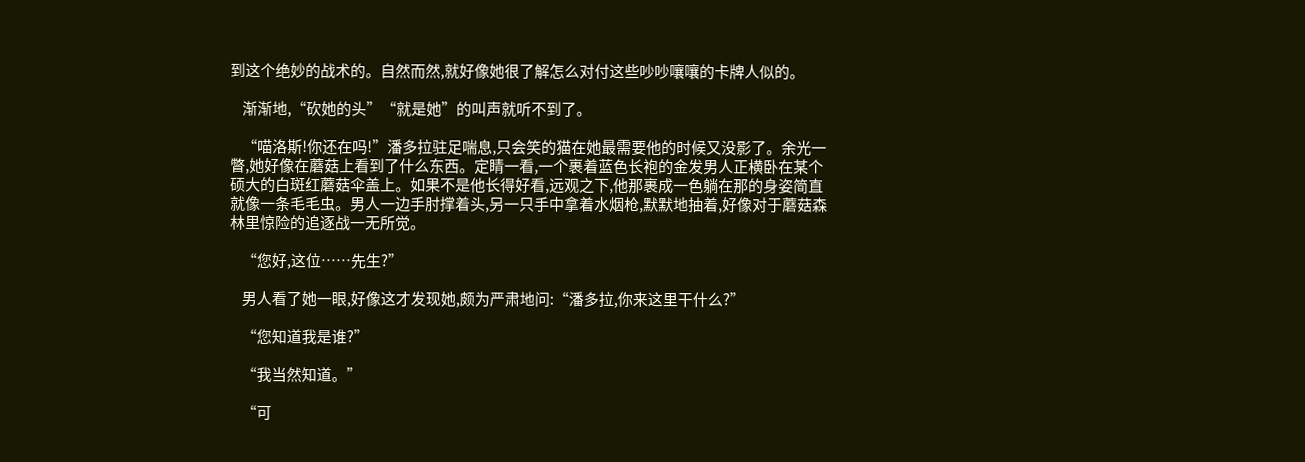到这个绝妙的战术的。自然而然,就好像她很了解怎么对付这些吵吵嚷嚷的卡牌人似的。

    渐渐地,“砍她的头”“就是她”的叫声就听不到了。

    “喵洛斯!你还在吗!”潘多拉驻足喘息,只会笑的猫在她最需要他的时候又没影了。余光一瞥,她好像在蘑菇上看到了什么东西。定睛一看,一个裹着蓝色长袍的金发男人正横卧在某个硕大的白斑红蘑菇伞盖上。如果不是他长得好看,远观之下,他那裹成一色躺在那的身姿简直就像一条毛毛虫。男人一边手肘撑着头,另一只手中拿着水烟枪,默默地抽着,好像对于蘑菇森林里惊险的追逐战一无所觉。

    “您好,这位……先生?”

    男人看了她一眼,好像这才发现她,颇为严肃地问:“潘多拉,你来这里干什么?”

    “您知道我是谁?”

    “我当然知道。”

    “可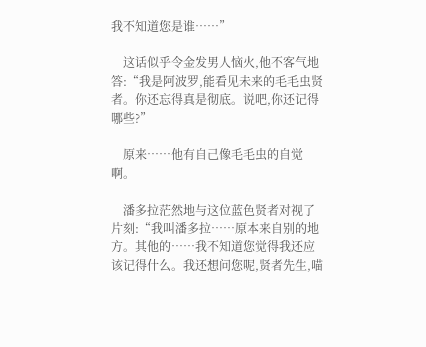我不知道您是谁……”

    这话似乎令金发男人恼火,他不客气地答:“我是阿波罗,能看见未来的毛毛虫贤者。你还忘得真是彻底。说吧,你还记得哪些?”

    原来……他有自己像毛毛虫的自觉啊。

    潘多拉茫然地与这位蓝色贤者对视了片刻:“我叫潘多拉……原本来自别的地方。其他的……我不知道您觉得我还应该记得什么。我还想问您呢,贤者先生,喵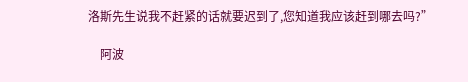洛斯先生说我不赶紧的话就要迟到了,您知道我应该赶到哪去吗?”

    阿波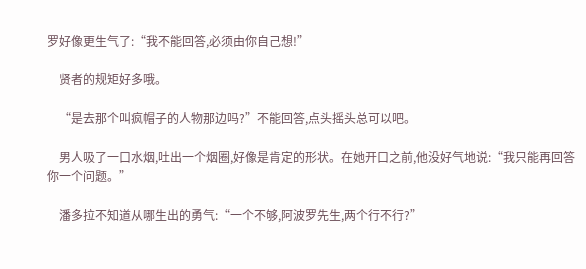罗好像更生气了:“我不能回答,必须由你自己想!”

    贤者的规矩好多哦。

    “是去那个叫疯帽子的人物那边吗?”不能回答,点头摇头总可以吧。

    男人吸了一口水烟,吐出一个烟圈,好像是肯定的形状。在她开口之前,他没好气地说:“我只能再回答你一个问题。”

    潘多拉不知道从哪生出的勇气:“一个不够,阿波罗先生,两个行不行?”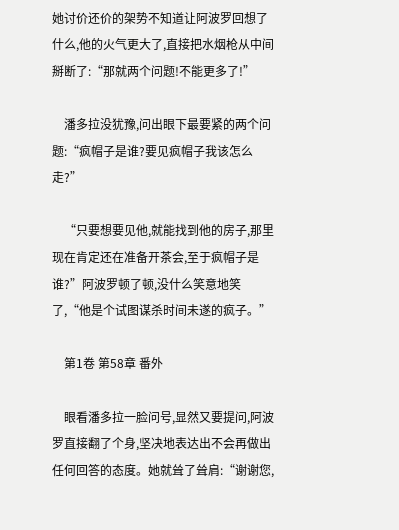她讨价还价的架势不知道让阿波罗回想了什么,他的火气更大了,直接把水烟枪从中间掰断了:“那就两个问题!不能更多了!”

    潘多拉没犹豫,问出眼下最要紧的两个问题:“疯帽子是谁?要见疯帽子我该怎么走?”

    “只要想要见他,就能找到他的房子,那里现在肯定还在准备开茶会,至于疯帽子是谁?”阿波罗顿了顿,没什么笑意地笑了,“他是个试图谋杀时间未遂的疯子。”

    第1卷 第58章 番外

    眼看潘多拉一脸问号,显然又要提问,阿波罗直接翻了个身,坚决地表达出不会再做出任何回答的态度。她就耸了耸肩:“谢谢您,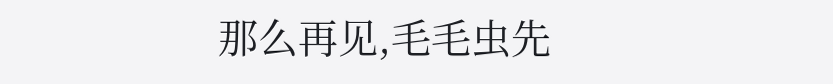那么再见,毛毛虫先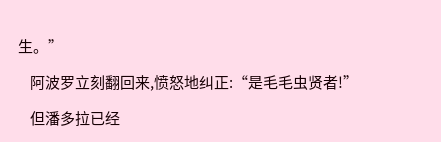生。”

    阿波罗立刻翻回来,愤怒地纠正:“是毛毛虫贤者!”

    但潘多拉已经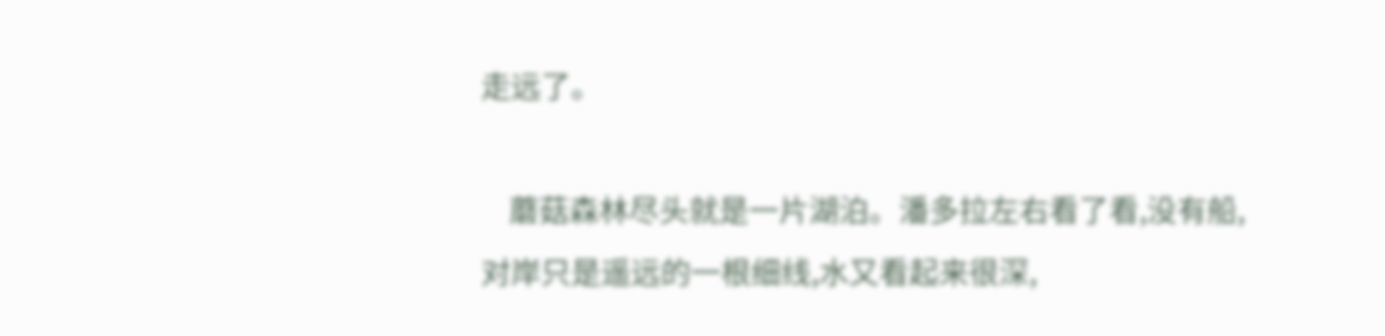走远了。

    蘑菇森林尽头就是一片湖泊。潘多拉左右看了看,没有船,对岸只是遥远的一根细线,水又看起来很深,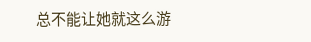总不能让她就这么游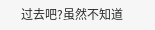过去吧?虽然不知道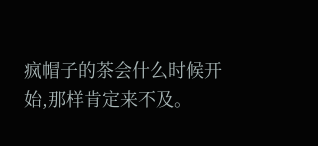疯帽子的茶会什么时候开始,那样肯定来不及。